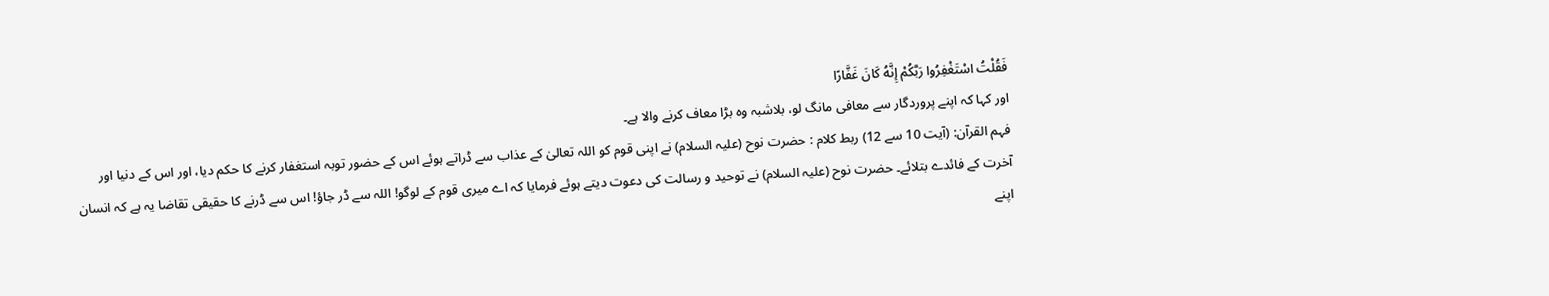فَقُلْتُ اسْتَغْفِرُوا رَبَّكُمْ إِنَّهُ كَانَ غَفَّارًا
اور کہا کہ اپنے پروردگار سے معافی مانگ لو، بلاشبہ وہ بڑا معاف کرنے والا ہے۔
فہم القرآن: (آیت 10 سے 12) ربط کلام : حضرت نوح (علیہ السلام) نے اپنی قوم کو اللہ تعالیٰ کے عذاب سے ڈراتے ہوئے اس کے حضور توبہ استغفار کرنے کا حکم دیا، اور اس کے دنیا اور آخرت کے فائدے بتلائے۔ حضرت نوح (علیہ السلام) نے توحید و رسالت کی دعوت دیتے ہوئے فرمایا کہ اے میری قوم کے لوگو! اللہ سے ڈر جاؤ! اس سے ڈرنے کا حقیقی تقاضا یہ ہے کہ انسان اپنے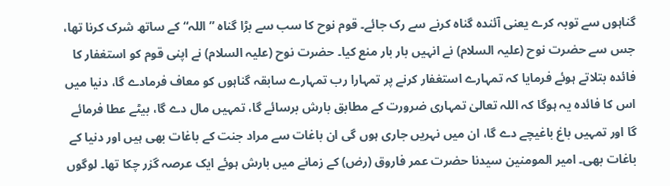گناہوں سے توبہ کرے یعنی آئندہ گناہ کرنے سے رک جائے۔ قوم نوح کا سب سے بڑا گناہ ” اللہ“ کے ساتھ شرک کرنا تھا، جس سے حضرت نوح (علیہ السلام) نے انہیں بار بار منع کیا۔ حضرت نوح (علیہ السلام) نے اپنی قوم کو استغفار کا فائدہ بتلاتے ہوئے فرمایا کہ تمہارے استغفار کرنے پر تمہارا رب تمہارے سابقہ گناہوں کو معاف فرمادے گا، دنیا میں اس کا فائدہ یہ ہوگا کہ اللہ تعالیٰ تمہاری ضرورت کے مطابق بارش برسائے گا، تمہیں مال دے گا، بیٹے عطا فرمائے گا اور تمہیں باغ باغیچے دے گا، ان میں نہریں جاری ہوں گی ان باغات سے مراد جنت کے باغات بھی ہیں اور دنیا کے باغات بھی۔ امیر المومنین سیدنا حضرت عمر فاروق (رض) کے زمانے میں بارش ہوئے ایک عرصہ گزر چکا تھا۔ لوگوں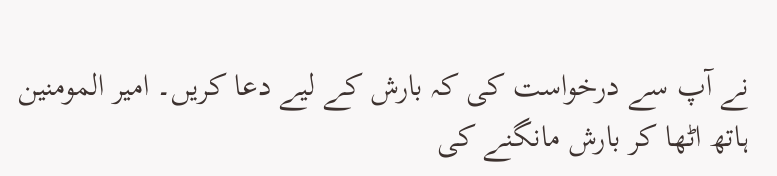نے آپ سے درخواست کی کہ بارش کے لیے دعا کریں۔ امیر المومنین ہاتھ اٹھا کر بارش مانگنے کی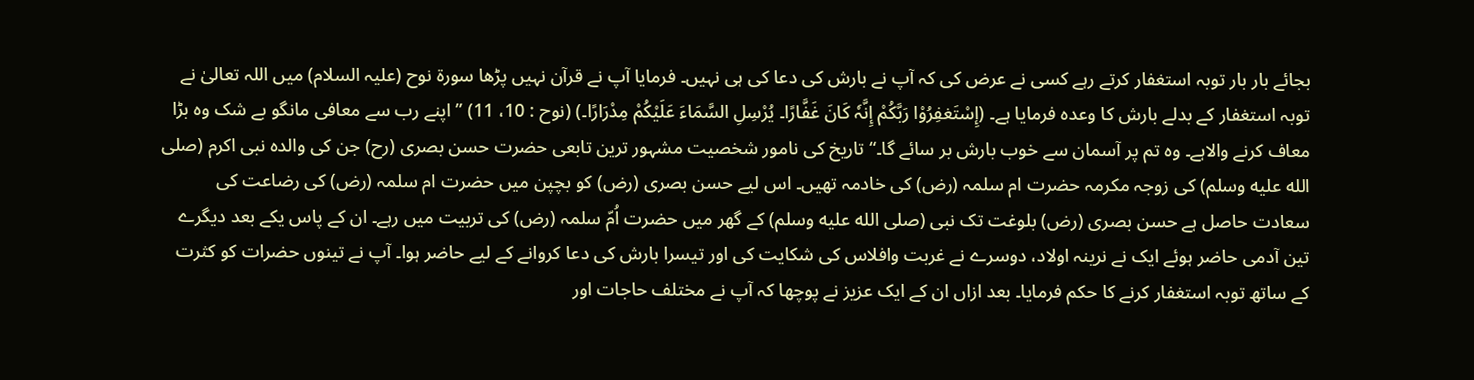بجائے بار بار توبہ استغفار کرتے رہے کسی نے عرض کی کہ آپ نے بارش کی دعا کی ہی نہیں۔ فرمایا آپ نے قرآن نہیں پڑھا سورۃ نوح (علیہ السلام) میں اللہ تعالیٰ نے توبہ استغفار کے بدلے بارش کا وعدہ فرمایا ہے۔ (إِسْتَغفِرُوْا رَبَّکُمْ إِنَّہٗ کَانَ غَفَّارًا۔ یُرْسِلِ السَّمَاءَ عَلَیْکُمْ مِدْرَارًا۔) (نوح : 10، 11) ” اپنے رب سے معافی مانگو بے شک وہ بڑا معاف کرنے والاہے۔ وہ تم پر آسمان سے خوب بارش بر سائے گا۔“ تاریخ کی نامور شخصیت مشہور ترین تابعی حضرت حسن بصری (رح) جن کی والدہ نبی اکرم (صلى الله عليه وسلم) کی زوجہ مکرمہ حضرت ام سلمہ (رض) کی خادمہ تھیں۔ اس لیے حسن بصری (رض) کو بچپن میں حضرت ام سلمہ (رض) کی رضاعت کی سعادت حاصل ہے حسن بصری (رض) بلوغت تک نبی (صلى الله عليه وسلم) کے گھر میں حضرت اُمّ سلمہ (رض) کی تربیت میں رہے۔ ان کے پاس یکے بعد دیگرے تین آدمی حاضر ہوئے ایک نے نرینہ اولاد، دوسرے نے غربت وافلاس کی شکایت کی اور تیسرا بارش کی دعا کروانے کے لیے حاضر ہوا۔ آپ نے تینوں حضرات کو کثرت کے ساتھ توبہ استغفار کرنے کا حکم فرمایا۔ بعد ازاں ان کے ایک عزیز نے پوچھا کہ آپ نے مختلف حاجات اور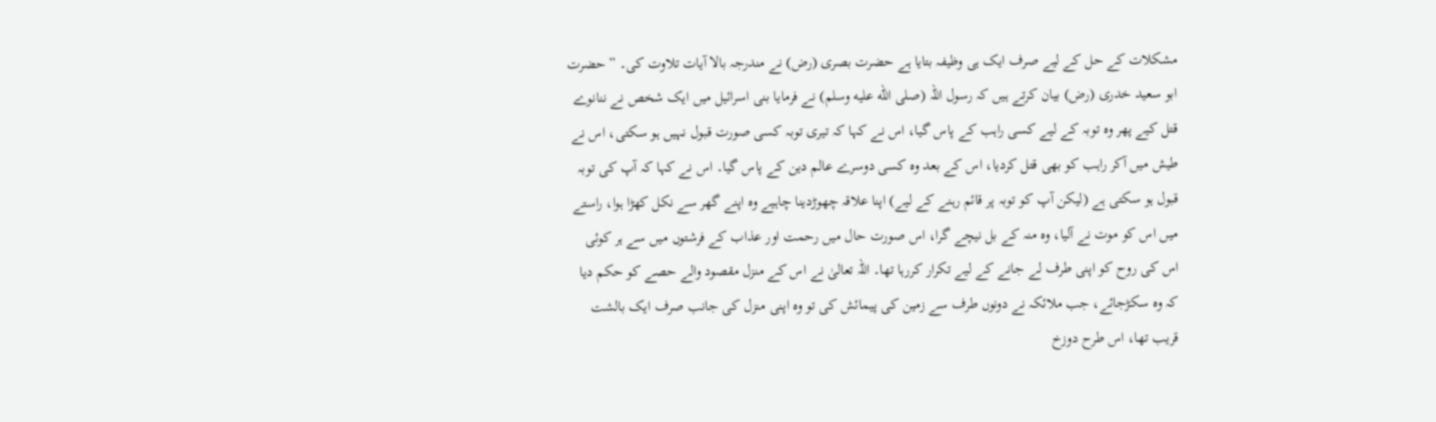مشکلات کے حل کے لیے صرف ایک ہی وظیفہ بتایا ہے حضرت بصری (رض) نے مندرجہ بالا آیات تلاوت کی۔ ” حضرت ابو سعید خدری (رض) بیان کرتے ہیں کہ رسول اللہ (صلى الله عليه وسلم) نے فرمایا بنی اسرائیل میں ایک شخص نے ننانوے قتل کیے پھر وہ توبہ کے لیے کسی راہب کے پاس گیا، اس نے کہا کہ تیری توبہ کسی صورت قبول نہیں ہو سکتی، اس نے طیش میں آکر راہب کو بھی قتل کردیا، اس کے بعد وہ کسی دوسرے عالم دین کے پاس گیا۔ اس نے کہا کہ آپ کی توبہ قبول ہو سکتی ہے (لیکن آپ کو توبہ پر قائم رہنے کے لیے) اپنا علاقہ چھوڑدینا چاہیے وہ اپنے گھر سے نکل کھڑا ہوا، راستے میں اس کو موت نے آلیا، وہ منہ کے بل نیچے گرا، اس صورت حال میں رحمت اور عذاب کے فرشتوں میں سے ہر کوئی اس کی روح کو اپنی طرف لے جانے کے لیے تکرار کررہا تھا۔ اللہ تعالیٰ نے اس کے منزل مقصود والے حصے کو حکم دیا کہ وہ سکڑجائے، جب ملائکہ نے دونوں طرف سے زمین کی پیمائش کی تو وہ اپنی منزل کی جانب صرف ایک بالشت قریب تھا، اس طرح دوزخ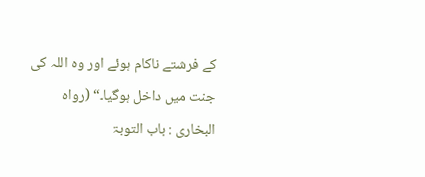کے فرشتے ناکام ہوئے اور وہ اللہ کی جنت میں داخل ہوگیا۔“ (رواہ البخاری : باب التوبۃ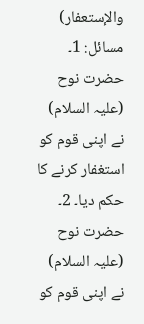والإستعفار) مسائل: 1۔ حضرت نوح (علیہ السلام) نے اپنی قوم کو استغفار کرنے کا حکم دیا۔ 2۔ حضرت نوح (علیہ السلام) نے اپنی قوم کو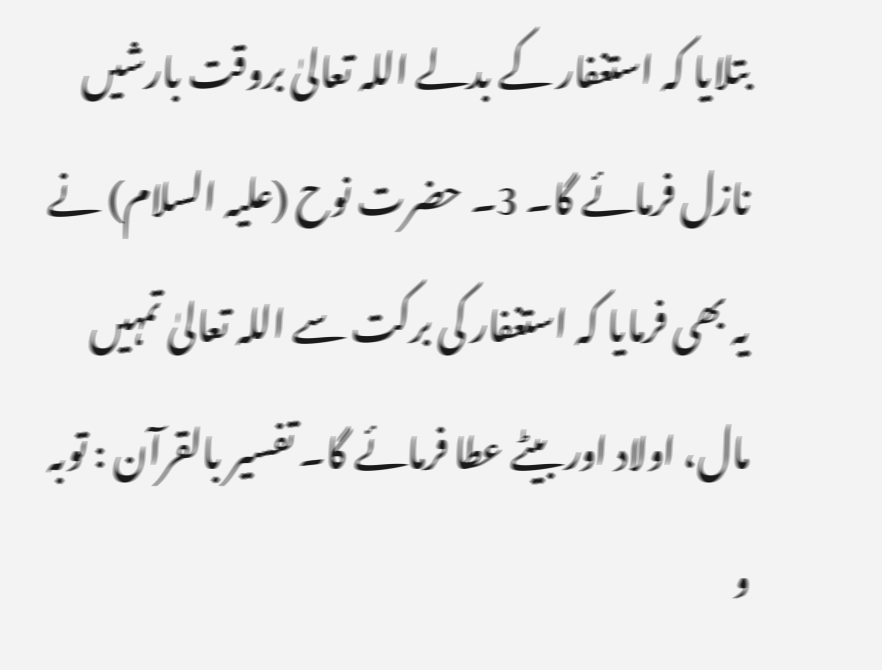بتلایا کہ استغفار کے بدلے اللہ تعالیٰ بروقت بارشیں نازل فرمائے گا۔ 3۔ حضرت نوح (علیہ السلام) نے یہ بھی فرمایا کہ استغفار کی برکت سے اللہ تعالیٰ تمہیں مال، اولاد اور بیٹے عطا فرمائے گا۔ تفسیر بالقرآن : توبہ و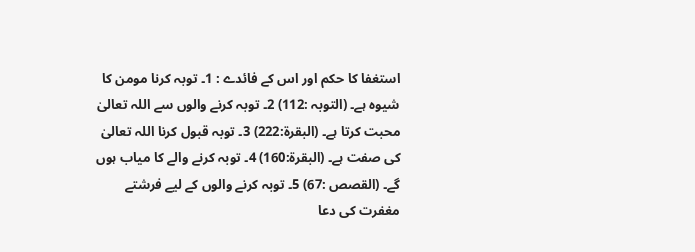استغفا کا حکم اور اس کے فائدے : 1۔ توبہ کرنا مومن کا شیوہ ہے۔ (التوبہ :112) 2۔ توبہ کرنے والوں سے اللہ تعالیٰ محبت کرتا ہے۔ (البقرۃ:222) 3۔ توبہ قبول کرنا اللہ تعالیٰ کی صفت ہے۔ (البقرۃ:160) 4۔ توبہ کرنے والے کا میاب ہوں گے۔ (القصص :67) 5۔ توبہ کرنے والوں کے لیے فرشتے مغفرت کی دعا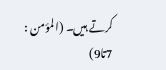کرتے ہیں۔ (المؤمن : 7تا9)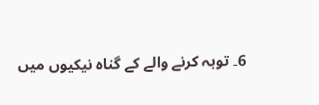6۔ توبہ کرنے والے کے گناہ نیکیوں میں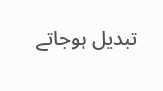تبدیل ہوجاتے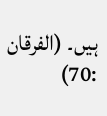ہیں۔ (الفرقان :70)